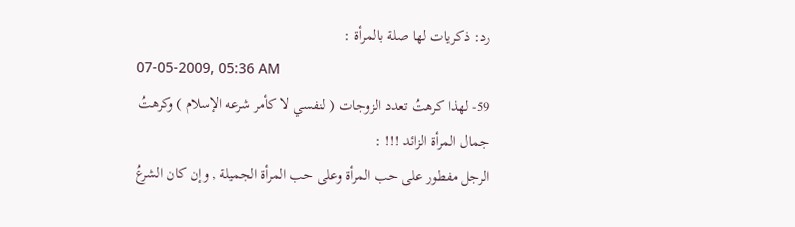رد: ذكريات لها صلة بالمرأة :
07-05-2009, 05:36 AM
59- لهذا كرهتُ تعدد الزوجات ( لنفسي لا كأمر شرعه الإسلام ) وكرهتُ جمال المرأة الزائد !!! :
الرجل مفطور على حب المرأة وعلى حب المرأة الجميلة , وإن كان الشرعُ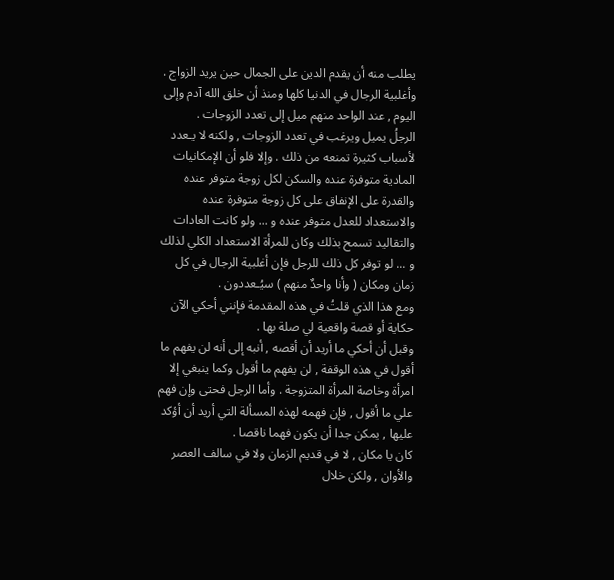يطلب منه أن يقدم الدين على الجمال حين يريد الزواج .
وأغلبية الرجال في الدنيا كلها ومنذ أن خلق الله آدم وإلى اليوم , عند الواحد منهم ميل إلى تعدد الزوجات .
الرجلُ يميل ويرغب في تعدد الزوجات , ولكنه لا يـعدد لأسباب كثيرة تمنعه من ذلك . وإلا فلو أن الإمكانيات المادية متوفرة عنده والسكن لكل زوجة متوفر عنده والقدرة على الإنفاق على كل زوجة متوفرة عنده والاستعداد للعدل متوفر عنده و ... ولو كانت العادات والتقاليد تسمح بذلك وكان للمرأة الاستعداد الكلي لذلك و ... لو توفر كل ذلك للرجل فإن أغلبية الرجال في كل زمان ومكان ( وأنا واحدٌ منهم ) سيُـعددون .
ومع هذا الذي قلتُ في هذه المقدمة فإنني أحكي الآن حكاية أو قصة واقعية لي صلة بها .
وقبل أن أحكي ما أريد أن أقصه , أنبه إلى أنه لن يفهم ما أقول في هذه الوقفة , لن يفهم ما أقول وكما ينبغي إلا امرأة وخاصة المرأة المتزوجة . وأما الرجل فحتى وإن فهم علي ما أقول , فإن فهمه لهذه المسألة التي أريد أن أؤكد عليها , يمكن جدا أن يكون فهما ناقصا .
كان يا مكان , لا في قديم الزمان ولا في سالف العصر والأوان , ولكن خلال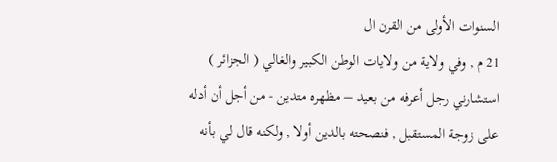السنوات الأولى من القرن ال
21 م , وفي ولاية من ولايات الوطن الكبير والغالي ( الجزائر ) استشارني رجل أعرفه من بعيد – مظهره متدين - من أجل أن أدله على زوجة المستقبل , فنصحته بالدين أولا , ولكنه قال لي بأنه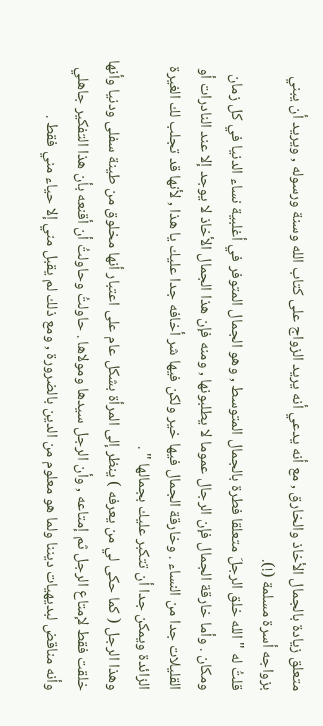متعلق زيادة بالجمال الأخاذ والخارق , مع أنه يدعي أنه يريد الزواج على كتاب الله وسنة ورسوله , ويريد أن يبني بزواجه أسرة مسلمة (!).
قلتُ له " الله خلق الرجلَ متعلقا فطرة بالجمال المتوسط , وهو الجمال المتوفر في أغلبية نساء الدنيا في كل زمان ومكان . وأما خارقة الجمال فإن الرجال عموما لا يطلبونها , ومنه فإن هذا الجمال الأخاذ لا يوجد إلا عند النادرات أو القليلات جدا من النساء . وخارقة الجمال فيها خير ولكن فيها شر أخافه جدا عليك يا هذا , لأنها قد تجلب لك الغيرة الزائدة ويمكن جدا أن تتكبر عليك بجمالها " .
وهذا الرجل ( كما حكى لي من يعرفه ) ينظر إلى المرأة بشكل عام على اعتبار أنها مخلوق من طينة سفلى ودنيا وأنها خلقت فقط لإمتاع الرجل ثم إمتاعه , وأن الرجل سيدها ومولاها . حاولتُ وحاولتُ أن أقنعه بأن هذا التفكير جاهلي وأنه مناقض لبديهيات ديننا ولما هو معلوم من الدين بالضرورة , ومع ذلك لم يقبل مني إلا حياء مني فقط .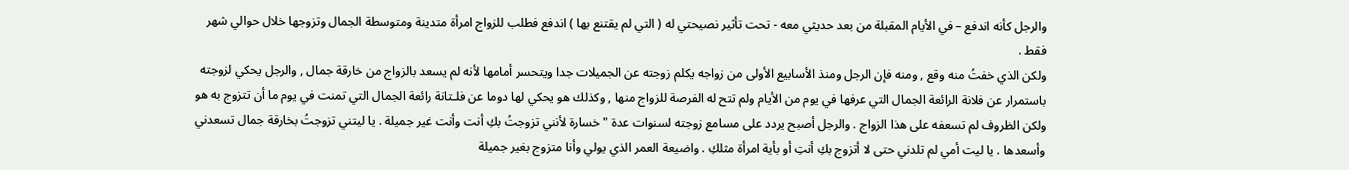والرجل كأنه اندفع – في الأيام المقبلة من بعد حديثي معه - تحت تأثير نصيحتي له ( التي لم يقتنع بها ) اندفع فطلب للزواج امرأة متدينة ومتوسطة الجمال وتزوجها خلال حوالي شهر فقط .
ولكن الذي خفتُ منه وقع , ومنه فإن الرجل ومنذ الأسابيع الأولى من زواجه يكلم زوجته عن الجميلات جدا ويتحسر أمامها لأنه لم يسعد بالزواج من خارقة جمال , والرجل يحكي لزوجته باستمرار عن فلانة الرائعة الجمال التي عرفها في يوم من الأيام ولم تتح له الفرصة للزواج منها , وكذلك هو يحكي لها دوما عن فلـتانة رائعة الجمال التي تمنت في يوم ما أن تتزوج به هو ولكن الظروف لم تسعفه على هذا الزواج . والرجل أصبح يردد على مسامع زوجته لسنوات عدة " خسارة لأنني تزوجتُ بكِ أنت وأنت غير جميلة . يا ليتني تزوجتُ بخارقة جمال تسعدني وأسعدها . يا ليت أمي لم تلدني حتى لا أتزوج بكِ أنتِ أو بأية امرأة مثلكِ . واضيعة العمر الذي يولي وأنا متزوج بغير جميلة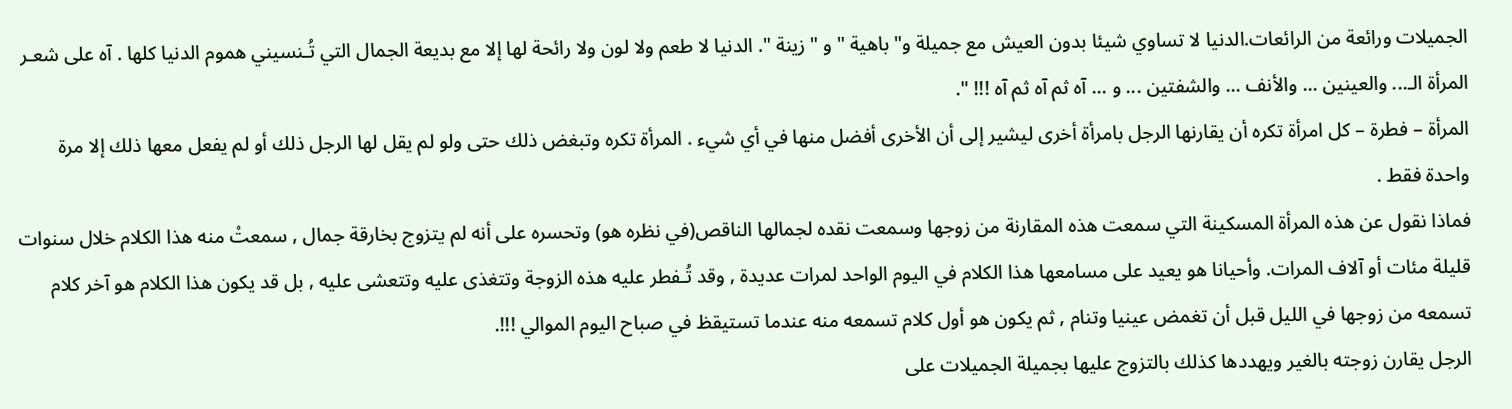الجميلات ورائعة من الرائعات.الدنيا لا تساوي شيئا بدون العيش مع جميلة و" باهية " و " زينة ". الدنيا لا طعم ولا لون ولا رائحة لها إلا مع بديعة الجمال التي تُـنسيني هموم الدنيا كلها . آه على شعـر المرأة الـ... والعينين ... والأنف ... والشفتين ... و ... آه ثم آه ثم آه !!! ".
المرأة – فطرة – كل امرأة تكره أن يقارنها الرجل بامرأة أخرى ليشير إلى أن الأخرى أفضل منها في أي شيء . المرأة تكره وتبغض ذلك حتى ولو لم يقل لها الرجل ذلك أو لم يفعل معها ذلك إلا مرة واحدة فقط .
فماذا نقول عن هذه المرأة المسكينة التي سمعت هذه المقارنة من زوجها وسمعت نقده لجمالها الناقص(في نظره هو) وتحسره على أنه لم يتزوج بخارقة جمال , سمعتْ منه هذا الكلام خلال سنوات قليلة مئات أو آلاف المرات. وأحيانا هو يعيد على مسامعها هذا الكلام في اليوم الواحد لمرات عديدة , وقد تُـفطر عليه هذه الزوجة وتتغذى عليه وتتعشى عليه , بل قد يكون هذا الكلام هو آخر كلام تسمعه من زوجها في الليل قبل أن تغمض عينيا وتنام , ثم يكون هو أول كلام تسمعه منه عندما تستيقظ في صباح اليوم الموالي !!!.
الرجل يقارن زوجته بالغير ويهددها كذلك بالتزوج عليها بجميلة الجميلات على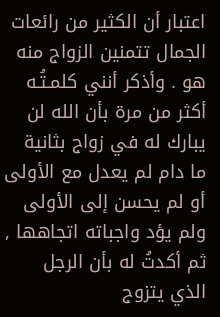اعتبار أن الكثير من رائعات الجمال تتمنين الزواج منه هو . وأذكر أنني كلمـتُـه أكثر من مرة بأن الله لن يبارك له في زواج بثانية ما دام لم يعدل مع الأولى أو لم يحسن إلى الأولى ولم يؤد واجباته اتجاهها , ثم أكدتُ له بأن الرجل الذي يتزوج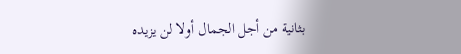بثانية من أجل الجمال أولا لن يزيده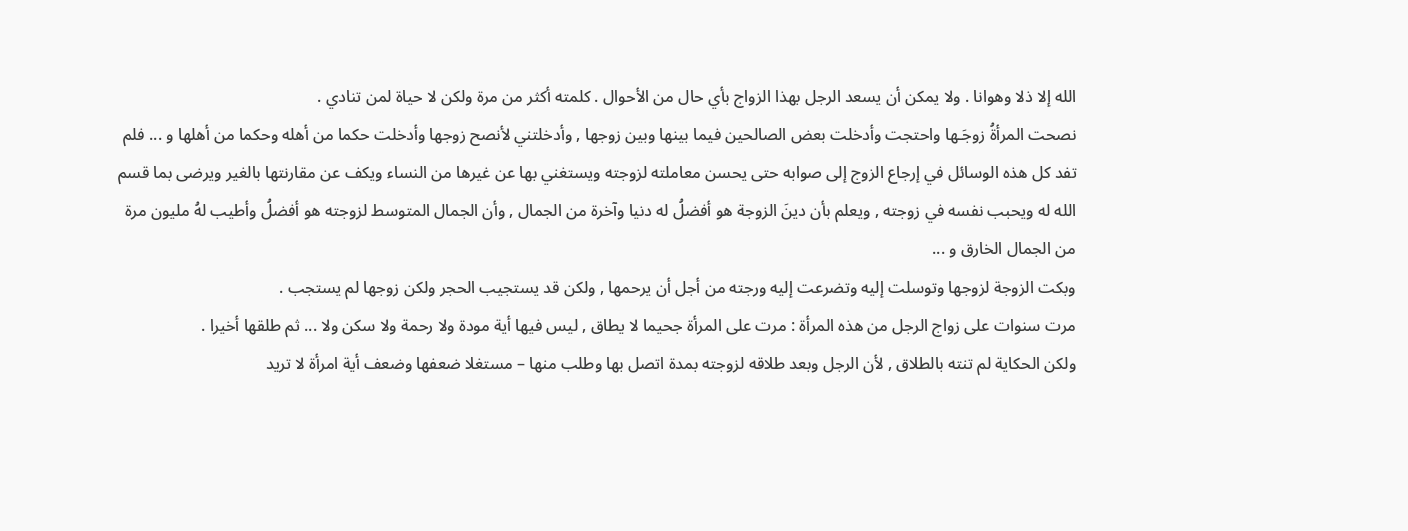الله إلا ذلا وهوانا . ولا يمكن أن يسعد الرجل بهذا الزواج بأي حال من الأحوال . كلمته أكثر من مرة ولكن لا حياة لمن تنادي .
نصحت المرأةُ زوجَـها واحتجت وأدخلت بعض الصالحين فيما بينها وبين زوجها , وأدخلتني لأنصح زوجها وأدخلت حكما من أهله وحكما من أهلها و ... فلم تفد كل هذه الوسائل في إرجاع الزوج إلى صوابه حتى يحسن معاملته لزوجته ويستغني بها عن غيرها من النساء ويكف عن مقارنتها بالغير ويرضى بما قسم الله له ويحبب نفسه في زوجته , ويعلم بأن دينَ الزوجة هو أفضلُ له دنيا وآخرة من الجمال , وأن الجمال المتوسط لزوجته هو أفضلُ وأطيب لهُ مليون مرة من الجمال الخارق و ...
وبكت الزوجة لزوجها وتوسلت إليه وتضرعت إليه ورجته من أجل أن يرحمها , ولكن قد يستجيب الحجر ولكن زوجها لم يستجب .
مرت سنوات على زواج الرجل من هذه المرأة : مرت على المرأة جحيما لا يطاق , ليس فيها أية مودة ولا رحمة ولا سكن ولا ... ثم طلقها أخيرا .
ولكن الحكاية لم تنته بالطلاق , لأن الرجل وبعد طلاقه لزوجته بمدة اتصل بها وطلب منها – مستغلا ضعفها وضعف أية امرأة لا تريد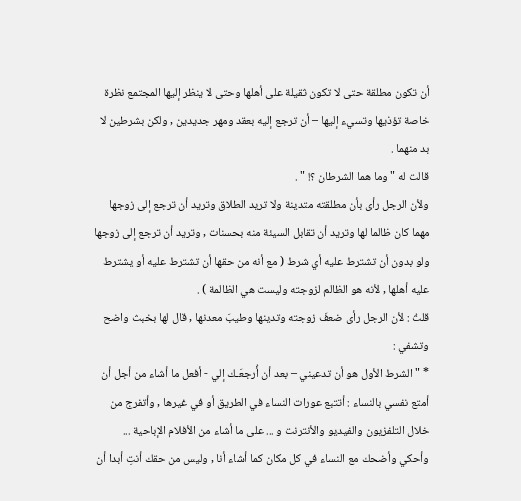أن تكون مطلقة حتى لا تكون ثقيلة على أهلها وحتى لا ينظر إليها المجتمع نظرة خاصة تؤذيها وتسيء إليها – أن ترجع إليه بعقد ومهر جديدين , ولكن بشرطين لا بد منهما .
قالت له " وما هما الشرطان ؟! " .
ولأن الرجل رأى بأن مطلقته متدينة ولا تريد الطلاق وتريد أن ترجع إلى زوجها مهما كان ظالما لها وتريد أن تقابل السيئة منه بحسنات , وتريد أن ترجع إلى زوجها ولو بدون أن تشترط عليه أي شرط ( مع أنه من حقها أن تشترط عليه أو يشترط عليه أهلها , لأنه هو الظالم لزوجته وليست هي الظالمة ) .
قلتُ : لأن الرجل رأى ضعفَ زوجته وتدينها وطيبَ معدنها , قال لها بخبث واضح وتشفي :
* " الشرط الأول هو أن تدعيني – بعد أن أُرجعَـك إلي - أفعل ما أشاء من أجل أن أمتع نفسي بالنساء : أتتبع عورات النساء في الطريق أو في غيرها , وأتفرج من خلال التلفزيون والفيديو والأنترنت و ... على ما أشاء من الأفلام الإباحية ... وأحكي وأضحك مع النساء في كل مكان كما أشاء أنا , وليس من حقك أنتِ أبدا أن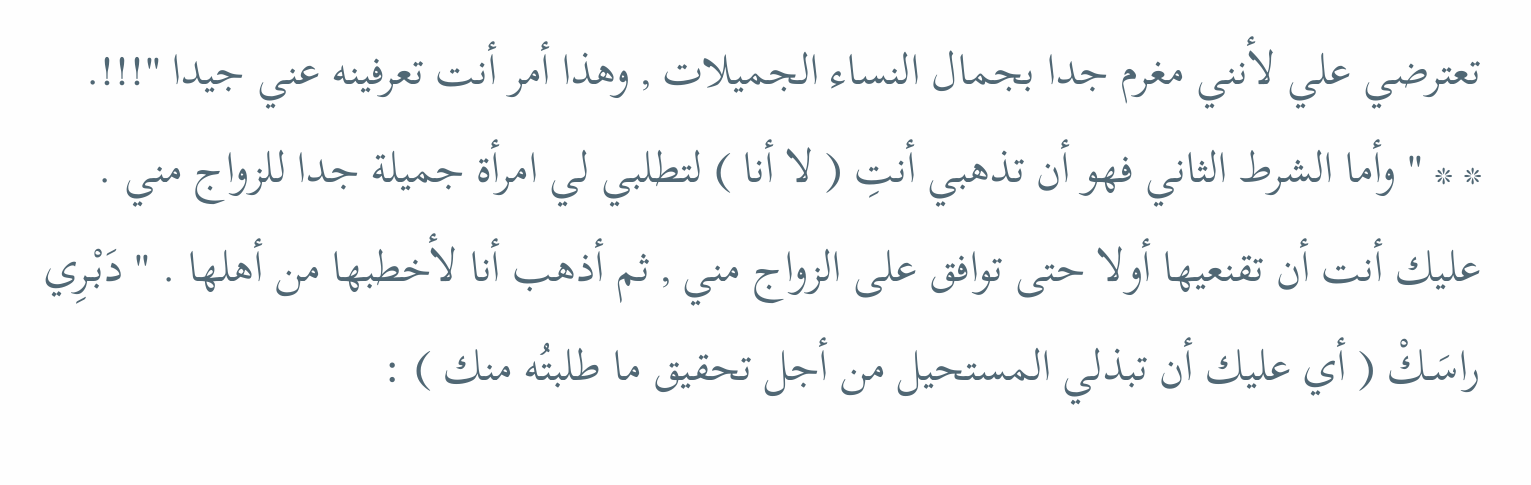تعترضي علي لأنني مغرم جدا بجمال النساء الجميلات , وهذا أمر أنت تعرفينه عني جيدا "!!!.
* * " وأما الشرط الثاني فهو أن تذهبي أنتِ ( لا أنا ) لتطلبي لي امرأة جميلة جدا للزواج مني .
عليك أنت أن تقنعيها أولا حتى توافق على الزواج مني , ثم أذهب أنا لأخطبها من أهلها . " دَبْـرِي راسَـكْ ( أي عليك أن تبذلي المستحيل من أجل تحقيق ما طلبتُه منك ) :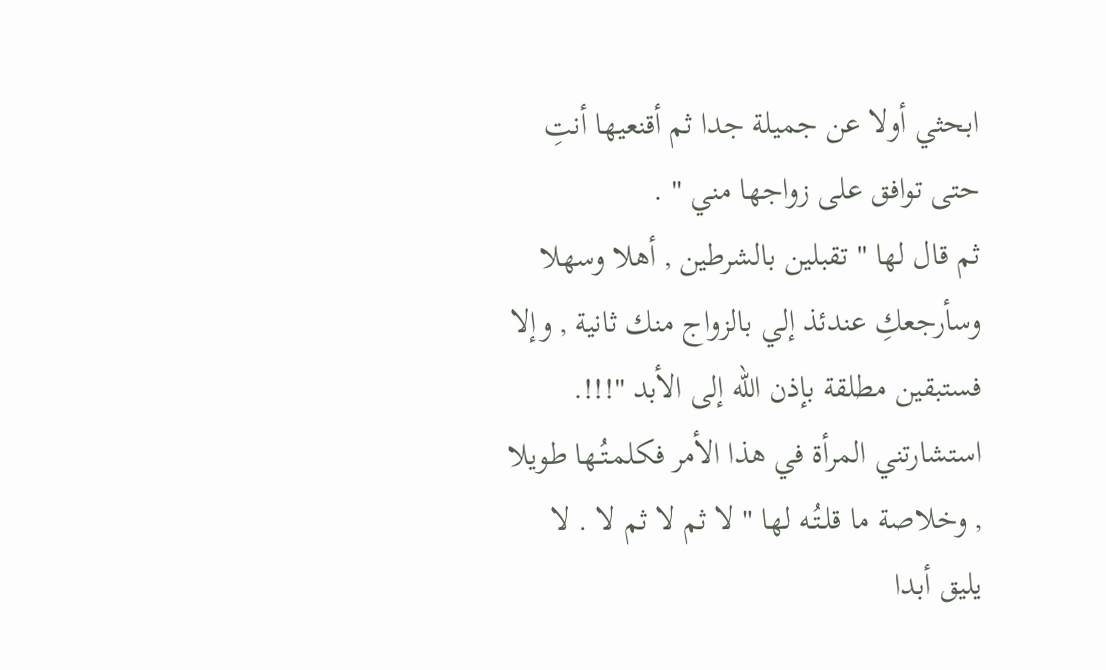ابحثي أولا عن جميلة جدا ثم أقنعيها أنتِ حتى توافق على زواجها مني " .
ثم قال لها " تقبلين بالشرطين , أهلا وسهلا وسأرجعكِ عندئذ إلي بالزواج منك ثانية , وإلا فستبقين مطلقة بإذن الله إلى الأبد "!!!.
استشارتني المرأة في هذا الأمر فكلمـتُـها طويلا , وخلاصة ما قلـتُـه لها " لا ثم لا ثم لا . لا يليق أبدا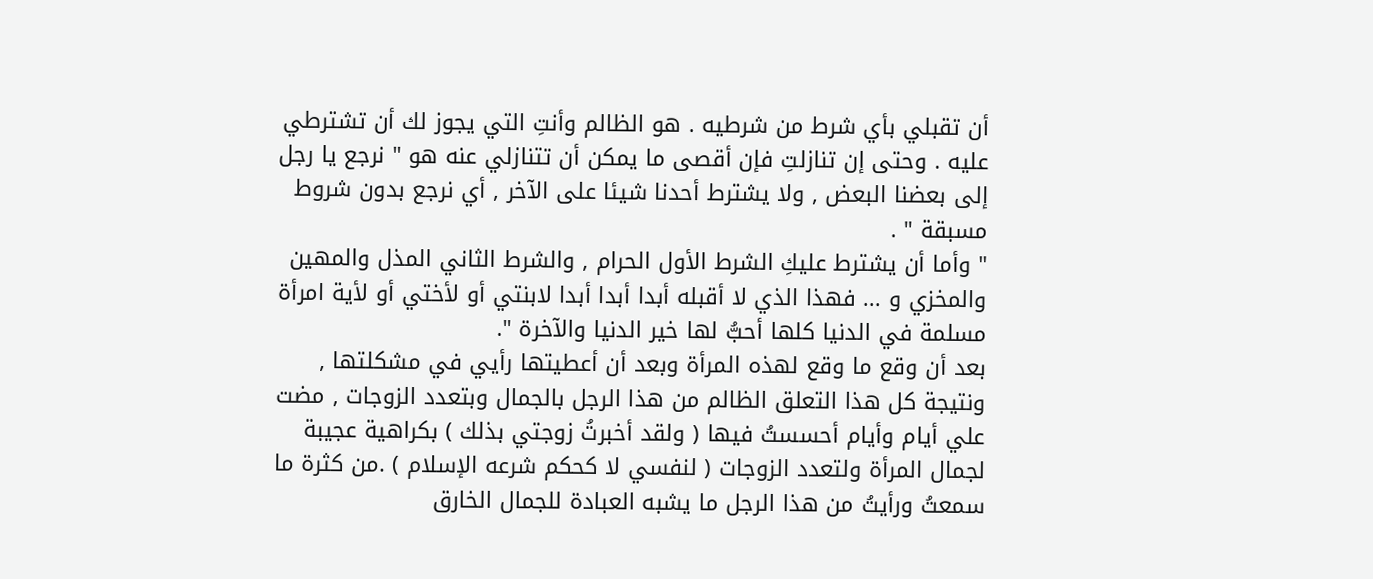أن تقبلي بأي شرط من شرطيه . هو الظالم وأنتِ التي يجوز لك أن تشترطي عليه . وحتى إن تنازلتِ فإن أقصى ما يمكن أن تتنازلي عنه هو " نرجع يا رجل إلى بعضنا البعض , ولا يشترط أحدنا شيئا على الآخر , أي نرجع بدون شروط مسبقة " .
" وأما أن يشترط عليكِ الشرط الأول الحرام , والشرط الثاني المذل والمهين والمخزي و ... فهذا الذي لا أقبله أبدا أبدا أبدا لابنتي أو لأختي أو لأية امرأة مسلمة في الدنيا كلها أحبُّ لها خير الدنيا والآخرة ".
بعد أن وقع ما وقع لهذه المرأة وبعد أن أعطيتها رأيي في مشكلتها , ونتيجة كل هذا التعلق الظالم من هذا الرجل بالجمال وبتعدد الزوجات , مضت علي أيام وأيام أحسستُ فيها ( ولقد أخبرتُ زوجتي بذلك ) بكراهية عجيبة لجمال المرأة ولتعدد الزوجات ( لنفسي لا كحكم شرعه الإسلام ) .من كثرة ما سمعتُ ورأيتُ من هذا الرجل ما يشبه العبادة للجمال الخارق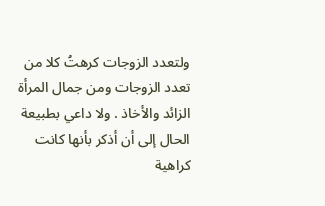ولتعدد الزوجات كرهتُ كلا من تعدد الزوجات ومن جمال المرأة الزائد والأخاذ . ولا داعي بطبيعة الحال إلى أن أذكر بأنها كانت كراهية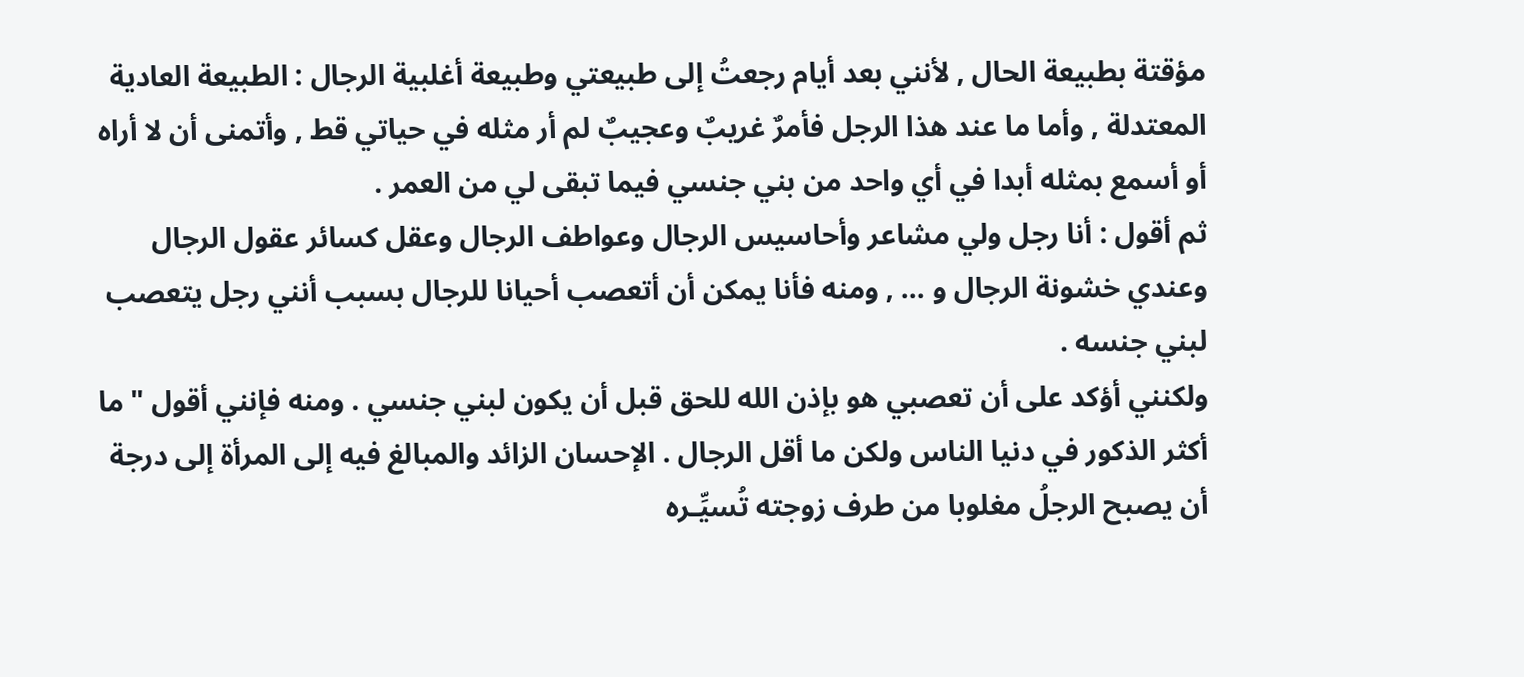مؤقتة بطبيعة الحال , لأنني بعد أيام رجعتُ إلى طبيعتي وطبيعة أغلبية الرجال : الطبيعة العادية المعتدلة , وأما ما عند هذا الرجل فأمرٌ غريبٌ وعجيبٌ لم أر مثله في حياتي قط , وأتمنى أن لا أراه أو أسمع بمثله أبدا في أي واحد من بني جنسي فيما تبقى لي من العمر .
ثم أقول : أنا رجل ولي مشاعر وأحاسيس الرجال وعواطف الرجال وعقل كسائر عقول الرجال وعندي خشونة الرجال و ... , ومنه فأنا يمكن أن أتعصب أحيانا للرجال بسبب أنني رجل يتعصب لبني جنسه .
ولكنني أؤكد على أن تعصبي هو بإذن الله للحق قبل أن يكون لبني جنسي . ومنه فإنني أقول " ما أكثر الذكور في دنيا الناس ولكن ما أقل الرجال . الإحسان الزائد والمبالغ فيه إلى المرأة إلى درجة أن يصبح الرجلُ مغلوبا من طرف زوجته تُسيِّـره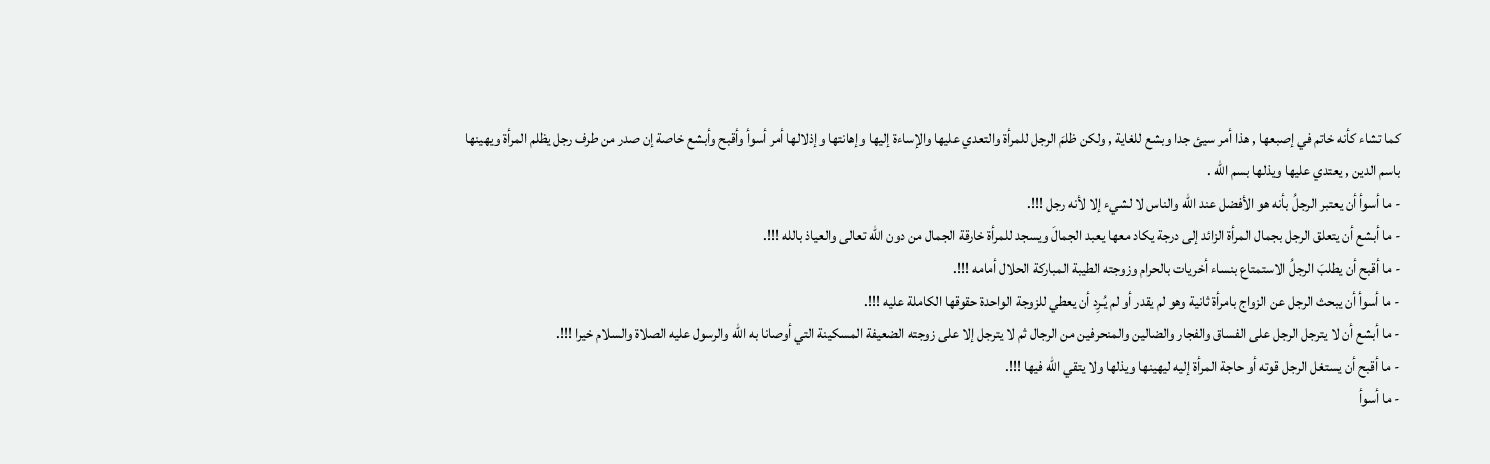كما تشاء كأنه خاتم في إصبعها , هذا أمر سيئ جدا وبشع للغاية , ولكن ظلمَ الرجل للمرأة والتعدي عليها والإساءة إليها وإهانتها وإذلالها أمر أسوأ وأقبح وأبشع خاصة إن صدر من طرف رجل يظلم المرأة ويهينها باسم الدين , يعتدي عليها ويذلها بسم الله .
- ما أسوأ أن يعتبر الرجلُ بأنه هو الأفضل عند الله والناس لا لشيء إلا لأنه رجل !!!.
- ما أبشع أن يتعلق الرجل بجمال المرأة الزائد إلى درجة يكاد معها يعبد الجمالَ ويسجد للمرأة خارقة الجمال من دون الله تعالى والعياذ بالله !!!.
- ما أقبح أن يطلبَ الرجلُ الاستمتاع بنساء أخريات بالحرام وزوجته الطيبة المباركة الحلال أمامه !!!.
- ما أسوأ أن يبحث الرجل عن الزواج بامرأة ثانية وهو لم يقدر أو لم يُـرِد أن يعطي للزوجة الواحدة حقوقها الكاملة عليه !!!.
- ما أبشع أن لا يترجل الرجل على الفساق والفجار والضالين والمنحرفين من الرجال ثم لا يترجل إلا على زوجته الضعيفة المسكينة التي أوصانا به الله والرسول عليه الصلاة والسلام خيرا !!!.
- ما أقبح أن يستغل الرجل قوته أو حاجة المرأة إليه ليهينها ويذلها ولا يتقي الله فيها !!!.
- ما أسوأ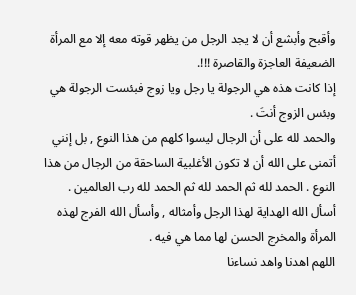وأقبح وأبشع أن لا يجد الرجل من يظهر قوته معه إلا مع المرأة الضعيفة العاجزة والقاصرة !!!.
إذا كانت هذه هي الرجولة يا رجل ويا زوج فبئست الرجولة هي وبئس الزوج أنتَ .
والحمد لله على أن الرجال ليسوا كلهم من هذا النوع , بل إنني أتمنى على الله أن لا تكون الأغلبية الساحقة من الرجال من هذا النوع . الحمد لله ثم الحمد لله ثم الحمد لله رب العالمين .
أسأل الله الهداية لهذا الرجل وأمثاله , وأسأل الله الفرج لهذه المرأة والمخرج الحسن لها مما هي فيه .
اللهم اهدنا واهد نساءنا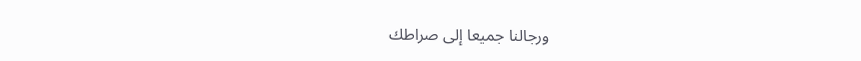ورجالنا جميعا إلى صراطك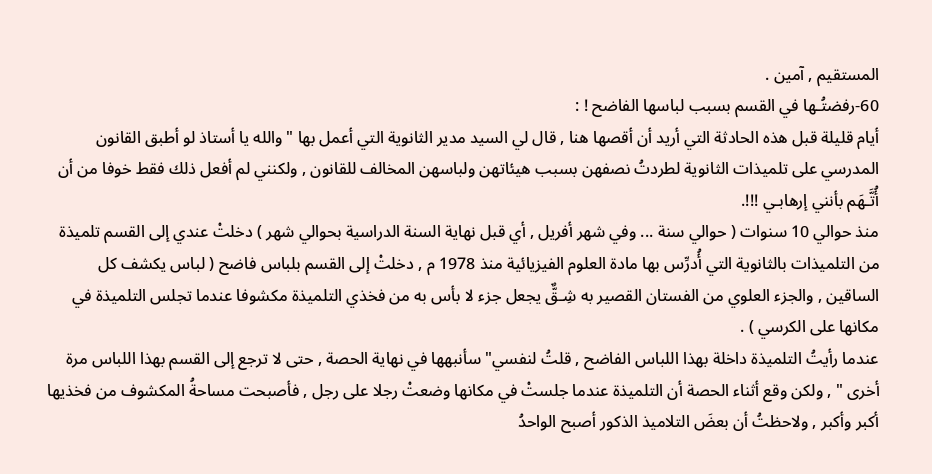المستقيم , آمين .
60-رفضتُـها في القسم بسبب لباسها الفاضح ! :
أيام قليلة قبل هذه الحادثة التي أريد أن أقصها هنا , قال لي السيد مدير الثانوية التي أعمل بها " والله يا أستاذ لو أطبق القانون المدرسي على تلميذات الثانوية لطردتُ نصفهن بسبب هيئاتهن ولباسهن المخالف للقانون , ولكنني لم أفعل ذلك فقط خوفا من أن أُتَّـهَم بأنني إرهابـي !!!.
منذ حوالي 10 سنوات ( حوالي سنة ... وفي شهر أفريل , أي قبل نهاية السنة الدراسية بحوالي شهر ) دخلتْ عندي إلى القسم تلميذة من التلميذات بالثانوية التي أُدرِّس بها مادة العلوم الفيزيائية منذ 1978 م , دخلتْ إلى القسم بلباس فاضح ( لباس يكشف كل الساقين , والجزء العلوي من الفستان القصير به شِـقٌّ يجعل جزء لا بأس به من فخذي التلميذة مكشوفا عندما تجلس التلميذة في مكانها على الكرسي ) .
عندما رأيتُ التلميذة داخلة بهذا اللباس الفاضح , قلتُ لنفسي" سأنبهها في نهاية الحصة , حتى لا ترجع إلى القسم بهذا اللباس مرة أخرى " , ولكن وقع أثناء الحصة أن التلميذة عندما جلستْ في مكانها وضعتْ رجلا على رجل , فأصبحت مساحةُ المكشوف من فخذيها أكبر وأكبر , ولاحظتُ أن بعضَ التلاميذ الذكور أصبح الواحدُ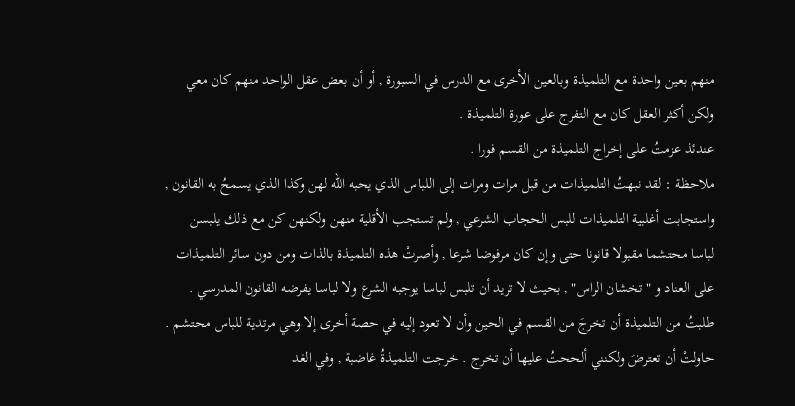منهم بعين واحدة مع التلميذة وبالعين الأخرى مع الدرس في السبورة , أو أن بعض عقل الواحد منهم كان معي ولكن أكثر العقل كان مع التفرج على عورة التلميذة .
عندئذ عزمتُ على إخراج التلميذة من القسم فورا .
ملاحظة : لقد نبهتُ التلميذات من قبل مرات ومرات إلى اللباس الذي يحبه الله لهن وكذا الذي يسمحُ به القانون , واستجابت أغلبية التلميذات للبس الحجاب الشرعي , ولم تستجب الأقلية منهن ولكنهن كن مع ذلك يلبسن لباسا محتشما مقبولا قانونا حتى وإن كان مرفوضا شرعا , وأصرتْ هذه التلميذة بالذات ومن دون سائر التلميذات على العناد و " تخشان الراس" , بحيث لا تريد أن تلبس لباسا يوجبه الشرع ولا لباسا يفرضه القانون المدرسي .
طلبتُ من التلميذة أن تخرجَ من القسم في الحين وأن لا تعود إليه في حصة أخرى إلا وهي مرتدية للباس محتشم . حاولتْ أن تعترضَ ولكنني ألححتُ عليها أن تخرج . خرجت التلميذةُ غاضبة , وفي الغد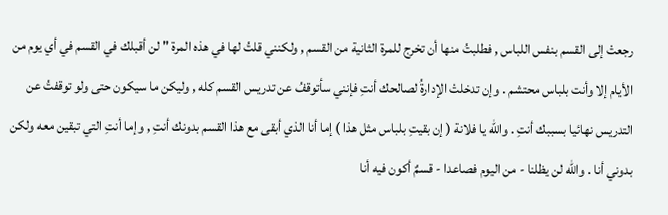رجعتْ إلى القسم بنفس اللباس , فطلبتُ منها أن تخرج للمرة الثانية من القسم , ولكنني قلتُ لها في هذه المرة " لن أقبلك في القسم في أي يوم من الأيام إلا وأنت بلباس محتشم . وإن تدخلتْ الإدارةُ لصالحك أنتِ فإنني سأتوقفُ عن تدريس القسم كله , وليكن ما سيكون حتى ولو توقفتُ عن التدريس نهائيا بسببك أنتِ . والله يا فلانة ( إن بقيتِ بلباس مثل هذا ) إما أنا الذي أبقى مع هذا القسم بدونك أنتِ , وإما أنتِ التي تبقين معه ولكن بدوني أنا . والله لن يظلنا - من اليوم فصاعدا - قسمٌ أكون فيه أنا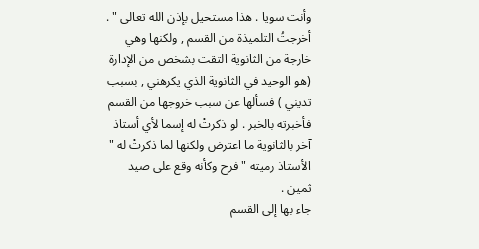وأنت سويا . هذا مستحيل بإذن الله تعالى " . أخرجتُ التلميذة من القسم , ولكنها وهي خارجة من الثانوية التقت بشخص من الإدارة (هو الوحيد في الثانوية الذي يكرهني , بسبب تديني ) فسألها عن سبب خروجها من القسم فأخبرته بالخبر . لو ذكرتْ له إسما لأي أستاذ آخر بالثانوية ما اعترض ولكنها لما ذكرتْ له " الأستاذ رميته " فرح وكأنه وقع على صيد ثمين .
جاء بها إلى القسم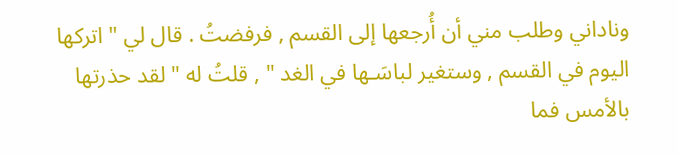وناداني وطلب مني أن أُرجعها إلى القسم , فرفضتُ . قال لي " اتركها اليوم في القسم , وستغير لباسَـها في الغد " , قلتُ له " لقد حذرتها بالأمس فما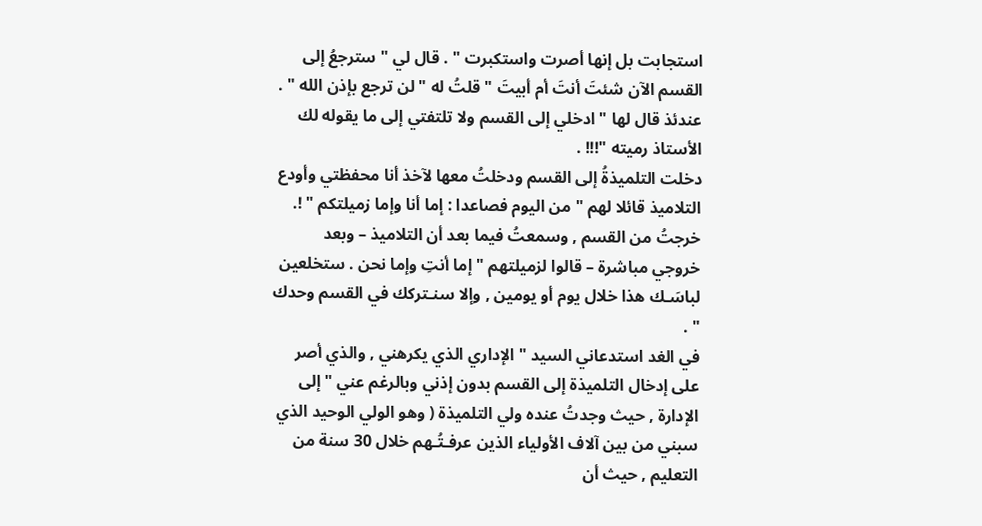استجابت بل إنها أصرت واستكبرت " . قال لي " سترجعُ إلى القسم الآن شئتَ أنتَ أم أبيتَ " قلتُ له " لن ترجع بإذن الله " . عندئذ قال لها " ادخلي إلى القسم ولا تلتفتي إلى ما يقوله لك الأستاذ رميته "!!! .
دخلت التلميذةُ إلى القسم ودخلتُ معها لآخذ أنا محفظتي وأودع التلاميذ قائلا لهم " من اليوم فصاعدا : إما أنا وإما زميلتكم " !. خرجتُ من القسم , وسمعتُ فيما بعد أن التلاميذ – وبعد خروجي مباشرة – قالوا لزميلتهم " إما أنتِ وإما نحن . ستخلعين لباسَـك هذا خلال يوم أو يومين , وإلا سنـتركك في القسم وحدك " .
في الغد استدعاني السيد " الإداري الذي يكرهني , والذي أصر على إدخال التلميذة إلى القسم بدون إذني وبالرغم عني " إلى الإدارة , حيث وجدتُ عنده ولي التلميذة ( وهو الولي الوحيد الذي سبني من بين آلاف الأولياء الذين عرفـتُـهم خلال 30 سنة من التعليم , حيث أن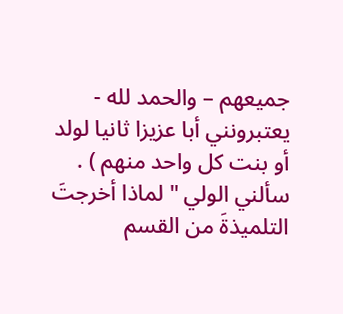جميعهم – والحمد لله - يعتبرونني أبا عزيزا ثانيا لولد أو بنت كل واحد منهم ) .
سألني الولي " لماذا أخرجتَ التلميذةَ من القسم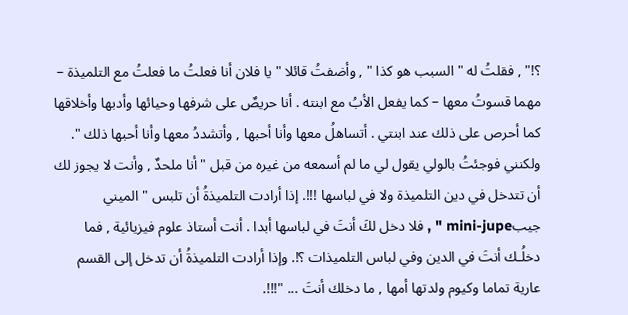؟!" , فقلتُ له " السبب هو كذا " , وأضفتُ قائلا " يا فلان أنا فعلتُ ما فعلتُ مع التلميذة – مهما قسوتُ معها – كما يفعل الأبُ مع ابنته . أنا حريصٌ على شرفها وحيائها وأدبها وأخلاقها كما أحرص على ذلك عند ابنتي . أتساهلُ معها وأنا أحبها , وأتشددُ معها وأنا أحبها ذلك ".
ولكنني فوجئتُ بالولي يقول لي ما لم أسمعه من غيره من قبل " أنا ملحدٌ , وأنت لا يجوز لك أن تتدخل في دين التلميذة ولا في لباسها !!!. إذا أرادت التلميذةُ أن تلبس " الميني جيبmini-jupe " , فلا دخل لكَ أنتَ في لباسها أبدا . أنت أستاذ علوم فيزيائية , فما دخلُـك أنتَ في الدين وفي لباس التلميذات ؟!. وإذا أرادت التلميذةُ أن تدخل إلى القسم عارية تماما وكيوم ولدتها أمها , ما دخلك أنتَ ... "!!!.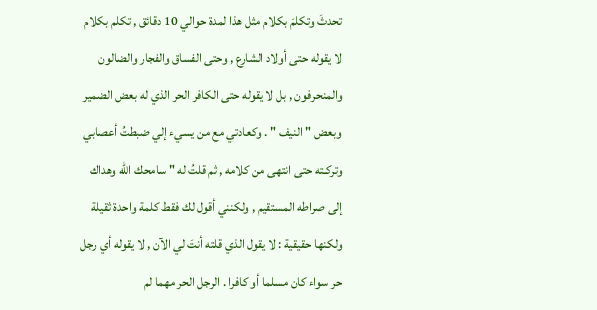تحدثَ وتكلمَ بكلام مثل هذا لمدة حوالي 10 دقائق , تكلم بكلام لا يقوله حتى أولاد الشارع , وحتى الفساق والفجار والضالون والمنحرفون , بل لا يقوله حتى الكافر الحر الذي له بعض الضمير وبعض " النيف " . وكعادتي مع من يسيء إلي ضبطتُ أعصابي وتركـته حتى انتهى من كلامه , ثم قلتُ له " سامحك الله وهداك إلى صراطه المستقيم , ولكنني أقول لك فقط كلمة واحدة ثقيلة ولكنها حقيقية : لا يقول الذي قلته أنتَ لي الآن , لا يقوله أي رجل حر سواء كان مسلما أو كافرا . الرجل الحر مهما لم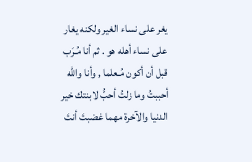يغر على نساء الغير ولكنه يغار على نساء أهله هو . ثم أنا مُـرَب قبل أن أكون مُـعلما , وأنا والله أحببتُ وما زلتُ أحبُّ لابنتك خير الدنيا والآخرة مهما غضبتَ أنتَ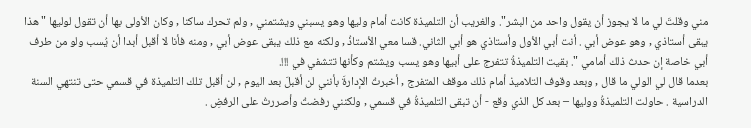مني وقلتَ لي ما لا يجوز أن يقول واحد من البشر". والغريب أن التلميذة كانت أمام وليها وهو يسبني ويشتمني , ولم تحرك ساكنا , وكان الأولى بها أن تقول لوليها " هذا يبقى أستاذي , وهو عوض أبي . أنت أبي الأول وأستاذي هو أبي الثاني. قسا معي الأستاذُ , ولكنه مع ذلك يبقى عوض أبي , ومنه فأنا لا أقبل أبدا أن يُسب ولو من طرف أبي خاصة إن حدث ذلك أمامي ". بقيت التلميذةُ تتفرج على أبيها وهو يسب ويشتم وكأنها تتشفي في !!!.
بعدما قال لي الولي ما قال , وبعد وقوف التلاميذ أمام ذلك موقف المتفرج , أخبرتُ الإدارةَ بأنني لن أقبلَ بعد اليوم , لن أقبل تلك التلميذة في قسمي حتى تنتهي السنة الدراسية . حاولت التلميذةُ ووليها – بعد كل الذي وقع - أن تبقى التلميذةُ في قسمي , ولكنني رفضتُ وأصررتُ على الرفضِ .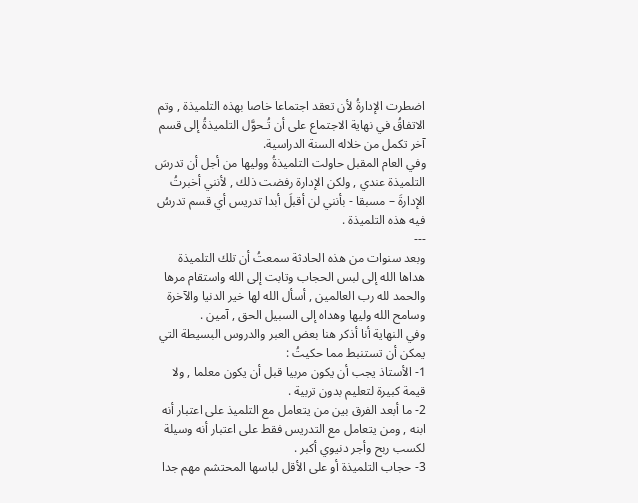اضطرت الإدارةُ لأن تعقد اجتماعا خاصا بهذه التلميذة , وتم الاتفاقُ في نهاية الاجتماع على أن تُـحوَّل التلميذةُ إلى قسم آخر تكمل من خلاله السنة الدراسية.
وفي العام المقبل حاولت التلميذةُ ووليها من أجل أن تدرسَ التلميذة عندي , ولكن الإدارة رفضت ذلك , لأنني أخبرتُ الإدارةَ – مسبقا - بأنني لن أقبلَ أبدا تدريس أي قسم تدرسُ فيه هذه التلميذة .
---
وبعد سنوات من هذه الحادثة سمعتُ أن تلك التلميذة هداها الله إلى لبس الحجاب وتابت إلى الله واستقام مرها والحمد لله رب العالمين , أسأل الله لها خير الدنيا والآخرة وسامح الله وليها وهداه إلى السبيل الحق , آمين .
وفي النهاية أنا أذكر هنا بعض العبر والدروس البسيطة التي يمكن أن تستنبط مما حكيتُ :
1- الأستاذ يجب أن يكون مربيا قبل أن يكون معلما , ولا قيمة كبيرة لتعليم بدون تربية .
2- ما أبعد الفرق بين من يتعامل مع التلميذ على اعتبار أنه ابنه , ومن يتعامل مع التدريس فقط على اعتبار أنه وسيلة لكسب ربح وأجر دنيوي أكبر .
3- حجاب التلميذة أو على الأقل لباسها المحتشم مهم جدا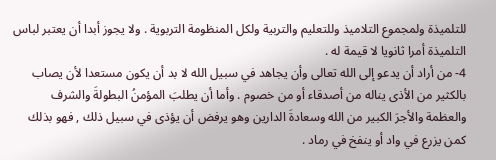للتلميذة ولمجموع التلاميذ وللتعليم والتربية ولكل المنظومة التربوية . ولا يجوز أبدا أن يعتبر لباس التلميذة أمرا ثانويا لا قيمة له .
4- من أراد أن يدعو إلى الله تعالى وأن يجاهد في سبيل الله لا بد أن يكون مستعدا لأن يصاب بالكثير من الأذى يناله من أصدقاء أو من خصوم . وأما أن يطلبَ المؤمنُ البطولةَ والشرف والعظمة والأجرَ الكبير من الله وسعادةَ الدارين وهو يرفض أن يؤذى في سبيل ذلك , فهو بذلك كمن يزرع في واد أو ينفخ في رماد .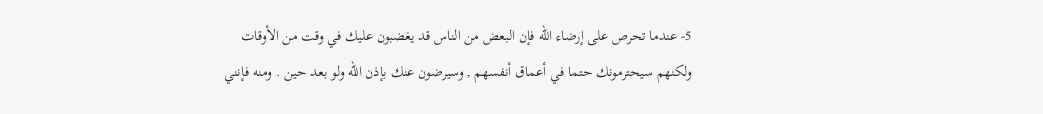5- عندما تحرص على إرضاء الله فإن البعض من الناس قد يغضبون عليك في وقت من الأوقات ولكنهم سيحترمونك حتما في أعماق أنفسهم , وسيرضون عنك بإذن الله ولو بعد حين . ومنه فإنني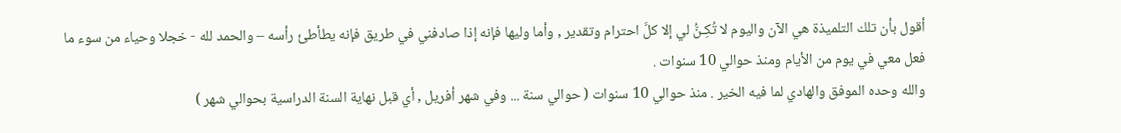أقول بأن تلك التلميذة هي الآن واليوم لا تُكِـنُّ لي إلا كلَّ احترام وتقدير , وأما وليها فإنه إذا صادفني في طريق فإنه يطأطئ رأسه – والحمد لله - خجلا وحياء من سوء ما فعل معي في يوم من الأيام ومنذ حوالي 10 سنوات .
والله وحده الموفق والهادي لما فيه الخير . منذ حوالي 10 سنوات ( حوالي سنة ... وفي شهر أفريل , أي قبل نهاية السنة الدراسية بحوالي شهر )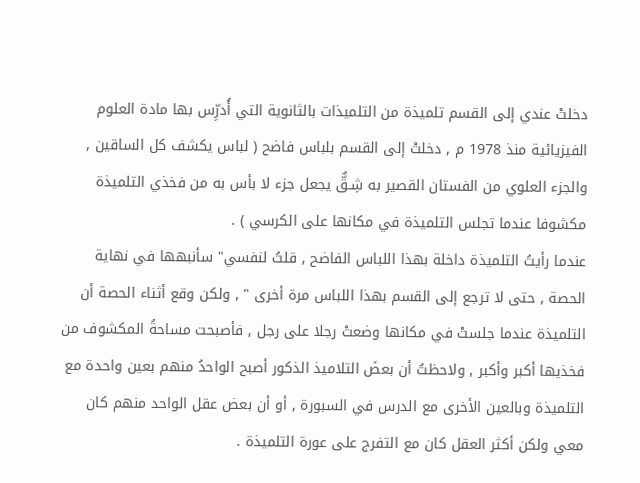دخلتْ عندي إلى القسم تلميذة من التلميذات بالثانوية التي أُدرِّس بها مادة العلوم الفيزيائية منذ 1978 م , دخلتْ إلى القسم بلباس فاضح ( لباس يكشف كل الساقين , والجزء العلوي من الفستان القصير به شِـقٌّ يجعل جزء لا بأس به من فخذي التلميذة مكشوفا عندما تجلس التلميذة في مكانها على الكرسي ) .
عندما رأيتُ التلميذة داخلة بهذا اللباس الفاضح , قلتُ لنفسي" سأنبهها في نهاية الحصة , حتى لا ترجع إلى القسم بهذا اللباس مرة أخرى " , ولكن وقع أثناء الحصة أن التلميذة عندما جلستْ في مكانها وضعتْ رجلا على رجل , فأصبحت مساحةُ المكشوف من فخذيها أكبر وأكبر , ولاحظتُ أن بعضَ التلاميذ الذكور أصبح الواحدُ منهم بعين واحدة مع التلميذة وبالعين الأخرى مع الدرس في السبورة , أو أن بعض عقل الواحد منهم كان معي ولكن أكثر العقل كان مع التفرج على عورة التلميذة .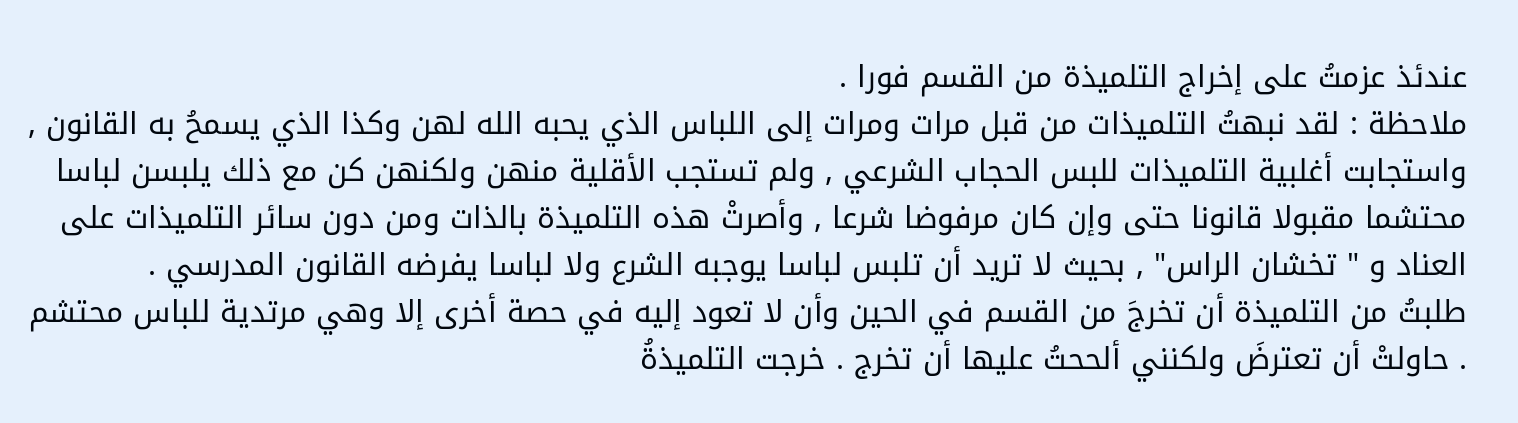عندئذ عزمتُ على إخراج التلميذة من القسم فورا .
ملاحظة : لقد نبهتُ التلميذات من قبل مرات ومرات إلى اللباس الذي يحبه الله لهن وكذا الذي يسمحُ به القانون , واستجابت أغلبية التلميذات للبس الحجاب الشرعي , ولم تستجب الأقلية منهن ولكنهن كن مع ذلك يلبسن لباسا محتشما مقبولا قانونا حتى وإن كان مرفوضا شرعا , وأصرتْ هذه التلميذة بالذات ومن دون سائر التلميذات على العناد و " تخشان الراس" , بحيث لا تريد أن تلبس لباسا يوجبه الشرع ولا لباسا يفرضه القانون المدرسي .
طلبتُ من التلميذة أن تخرجَ من القسم في الحين وأن لا تعود إليه في حصة أخرى إلا وهي مرتدية للباس محتشم . حاولتْ أن تعترضَ ولكنني ألححتُ عليها أن تخرج . خرجت التلميذةُ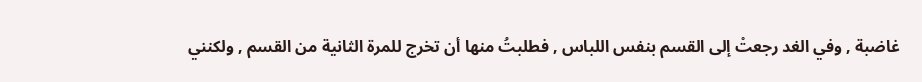غاضبة , وفي الغد رجعتْ إلى القسم بنفس اللباس , فطلبتُ منها أن تخرج للمرة الثانية من القسم , ولكنني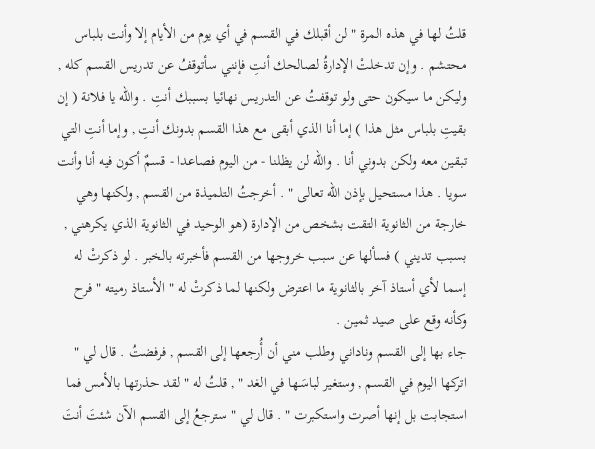قلتُ لها في هذه المرة " لن أقبلك في القسم في أي يوم من الأيام إلا وأنت بلباس محتشم . وإن تدخلتْ الإدارةُ لصالحك أنتِ فإنني سأتوقفُ عن تدريس القسم كله , وليكن ما سيكون حتى ولو توقفتُ عن التدريس نهائيا بسببك أنتِ . والله يا فلانة ( إن بقيتِ بلباس مثل هذا ) إما أنا الذي أبقى مع هذا القسم بدونك أنتِ , وإما أنتِ التي تبقين معه ولكن بدوني أنا . والله لن يظلنا - من اليوم فصاعدا - قسمٌ أكون فيه أنا وأنت سويا . هذا مستحيل بإذن الله تعالى " . أخرجتُ التلميذة من القسم , ولكنها وهي خارجة من الثانوية التقت بشخص من الإدارة (هو الوحيد في الثانوية الذي يكرهني , بسبب تديني ) فسألها عن سبب خروجها من القسم فأخبرته بالخبر . لو ذكرتْ له إسما لأي أستاذ آخر بالثانوية ما اعترض ولكنها لما ذكرتْ له " الأستاذ رميته " فرح وكأنه وقع على صيد ثمين .
جاء بها إلى القسم وناداني وطلب مني أن أُرجعها إلى القسم , فرفضتُ . قال لي " اتركها اليوم في القسم , وستغير لباسَـها في الغد " , قلتُ له " لقد حذرتها بالأمس فما استجابت بل إنها أصرت واستكبرت " . قال لي " سترجعُ إلى القسم الآن شئتَ أنتَ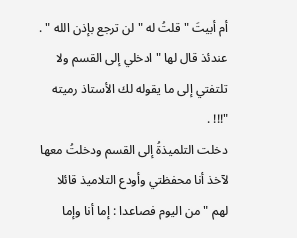أم أبيتَ " قلتُ له " لن ترجع بإذن الله " . عندئذ قال لها " ادخلي إلى القسم ولا تلتفتي إلى ما يقوله لك الأستاذ رميته "!!! .
دخلت التلميذةُ إلى القسم ودخلتُ معها لآخذ أنا محفظتي وأودع التلاميذ قائلا لهم " من اليوم فصاعدا : إما أنا وإما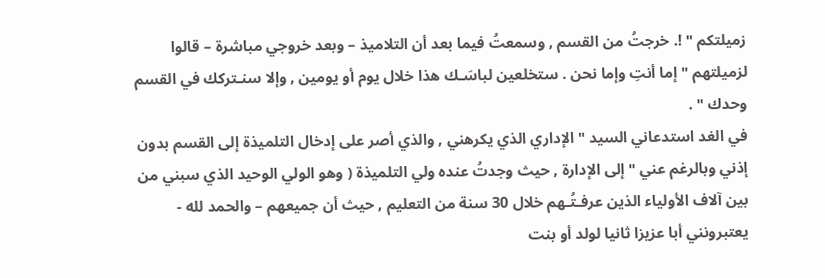زميلتكم " !. خرجتُ من القسم , وسمعتُ فيما بعد أن التلاميذ – وبعد خروجي مباشرة – قالوا لزميلتهم " إما أنتِ وإما نحن . ستخلعين لباسَـك هذا خلال يوم أو يومين , وإلا سنـتركك في القسم وحدك " .
في الغد استدعاني السيد " الإداري الذي يكرهني , والذي أصر على إدخال التلميذة إلى القسم بدون إذني وبالرغم عني " إلى الإدارة , حيث وجدتُ عنده ولي التلميذة ( وهو الولي الوحيد الذي سبني من بين آلاف الأولياء الذين عرفـتُـهم خلال 30 سنة من التعليم , حيث أن جميعهم – والحمد لله - يعتبرونني أبا عزيزا ثانيا لولد أو بنت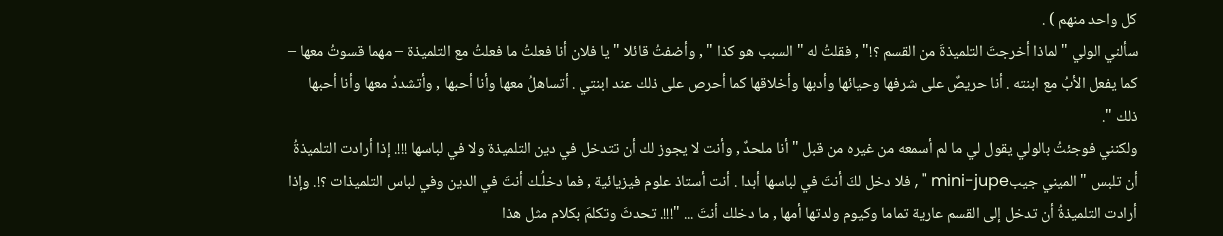كل واحد منهم ) .
سألني الولي " لماذا أخرجتَ التلميذةَ من القسم ؟!" , فقلتُ له " السبب هو كذا " , وأضفتُ قائلا " يا فلان أنا فعلتُ ما فعلتُ مع التلميذة – مهما قسوتُ معها – كما يفعل الأبُ مع ابنته . أنا حريصٌ على شرفها وحيائها وأدبها وأخلاقها كما أحرص على ذلك عند ابنتي . أتساهلُ معها وأنا أحبها , وأتشددُ معها وأنا أحبها ذلك ".
ولكنني فوجئتُ بالولي يقول لي ما لم أسمعه من غيره من قبل " أنا ملحدٌ , وأنت لا يجوز لك أن تتدخل في دين التلميذة ولا في لباسها !!!. إذا أرادت التلميذةُ أن تلبس " الميني جيبmini-jupe " , فلا دخل لكَ أنتَ في لباسها أبدا . أنت أستاذ علوم فيزيائية , فما دخلُـك أنتَ في الدين وفي لباس التلميذات ؟!. وإذا أرادت التلميذةُ أن تدخل إلى القسم عارية تماما وكيوم ولدتها أمها , ما دخلك أنتَ ... "!!!. تحدثَ وتكلمَ بكلام مثل هذا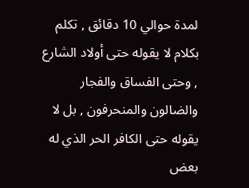لمدة حوالي 10 دقائق , تكلم بكلام لا يقوله حتى أولاد الشارع , وحتى الفساق والفجار والضالون والمنحرفون , بل لا يقوله حتى الكافر الحر الذي له بعض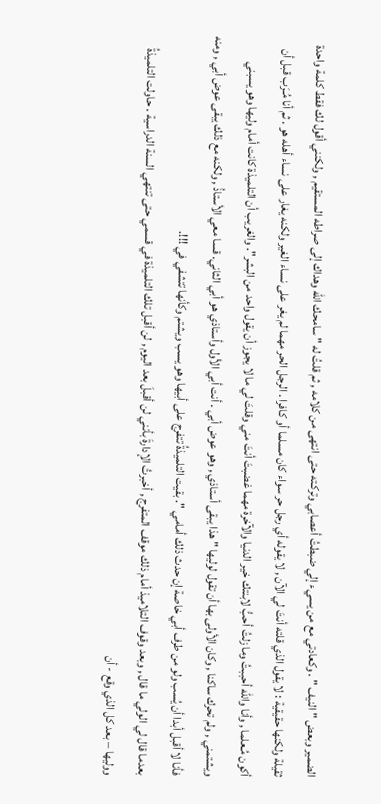الضمير وبعض " النيف " . وكعادتي مع من يسيء إلي ضبطتُ أعصابي وتركـته حتى انتهى من كلامه , ثم قلتُ له " سامحك الله وهداك إلى صراطه المستقيم , ولكنني أقول لك فقط كلمة واحدة ثقيلة ولكنها حقيقية : لا يقول الذي قلته أنتَ لي الآن , لا يقوله أي رجل حر سواء كان مسلما أو كافرا . الرجل الحر مهما لم يغر على نساء الغير ولكنه يغار على نساء أهله هو . ثم أنا مُـرَب قبل أن أكون مُـعلما , وأنا والله أحببتُ وما زلتُ أحبُّ لابنتك خير الدنيا والآخرة مهما غضبتَ أنتَ مني وقلتَ لي ما لا يجوز أن يقول واحد من البشر". والغريب أن التلميذة كانت أمام وليها وهو يسبني ويشتمني , ولم تحرك ساكنا , وكان الأولى بها أن تقول لوليها " هذا يبقى أستاذي , وهو عوض أبي . أنت أبي الأول وأستاذي هو أبي الثاني. قسا معي الأستاذُ , ولكنه مع ذلك يبقى عوض أبي , ومنه فأنا لا أقبل أبدا أن يُسب ولو من طرف أبي خاصة إن حدث ذلك أمامي ". بقيت التلميذةُ تتفرج على أبيها وهو يسب ويشتم وكأنها تتشفي في !!!.
بعدما قال لي الولي ما قال , وبعد وقوف التلاميذ أمام ذلك موقف المتفرج , أخبرتُ الإدارةَ بأنني لن أقبلَ بعد اليوم , لن أقبل تلك التلميذة في قسمي حتى تنتهي السنة الدراسية . حاولت التلميذةُ ووليها – بعد كل الذي وقع - أن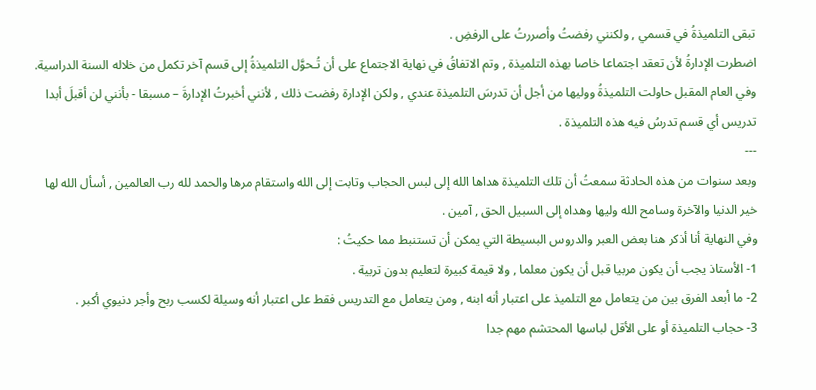تبقى التلميذةُ في قسمي , ولكنني رفضتُ وأصررتُ على الرفضِ .
اضطرت الإدارةُ لأن تعقد اجتماعا خاصا بهذه التلميذة , وتم الاتفاقُ في نهاية الاجتماع على أن تُـحوَّل التلميذةُ إلى قسم آخر تكمل من خلاله السنة الدراسية.
وفي العام المقبل حاولت التلميذةُ ووليها من أجل أن تدرسَ التلميذة عندي , ولكن الإدارة رفضت ذلك , لأنني أخبرتُ الإدارةَ – مسبقا - بأنني لن أقبلَ أبدا تدريس أي قسم تدرسُ فيه هذه التلميذة .
---
وبعد سنوات من هذه الحادثة سمعتُ أن تلك التلميذة هداها الله إلى لبس الحجاب وتابت إلى الله واستقام مرها والحمد لله رب العالمين , أسأل الله لها خير الدنيا والآخرة وسامح الله وليها وهداه إلى السبيل الحق , آمين .
وفي النهاية أنا أذكر هنا بعض العبر والدروس البسيطة التي يمكن أن تستنبط مما حكيتُ :
1- الأستاذ يجب أن يكون مربيا قبل أن يكون معلما , ولا قيمة كبيرة لتعليم بدون تربية .
2- ما أبعد الفرق بين من يتعامل مع التلميذ على اعتبار أنه ابنه , ومن يتعامل مع التدريس فقط على اعتبار أنه وسيلة لكسب ربح وأجر دنيوي أكبر .
3- حجاب التلميذة أو على الأقل لباسها المحتشم مهم جدا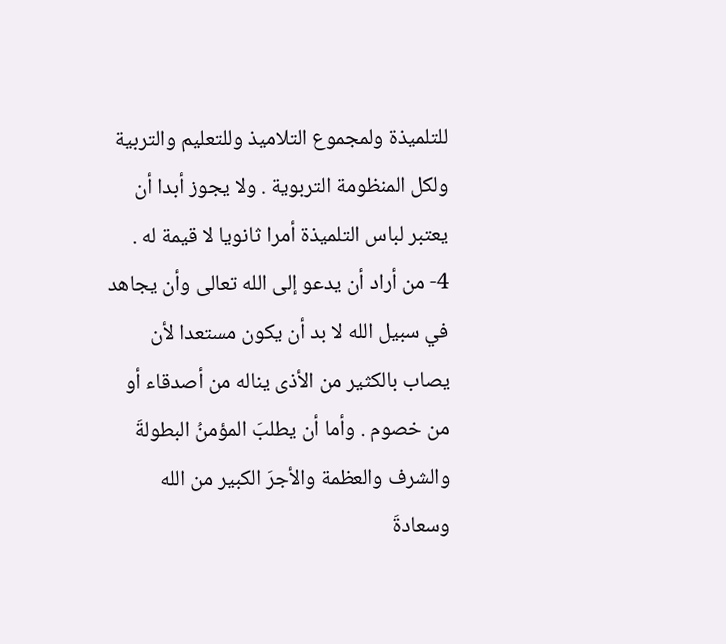للتلميذة ولمجموع التلاميذ وللتعليم والتربية ولكل المنظومة التربوية . ولا يجوز أبدا أن يعتبر لباس التلميذة أمرا ثانويا لا قيمة له .
4- من أراد أن يدعو إلى الله تعالى وأن يجاهد في سبيل الله لا بد أن يكون مستعدا لأن يصاب بالكثير من الأذى يناله من أصدقاء أو من خصوم . وأما أن يطلبَ المؤمنُ البطولةَ والشرف والعظمة والأجرَ الكبير من الله وسعادةَ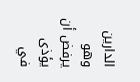الدارين وهو يرفض أن يؤذى في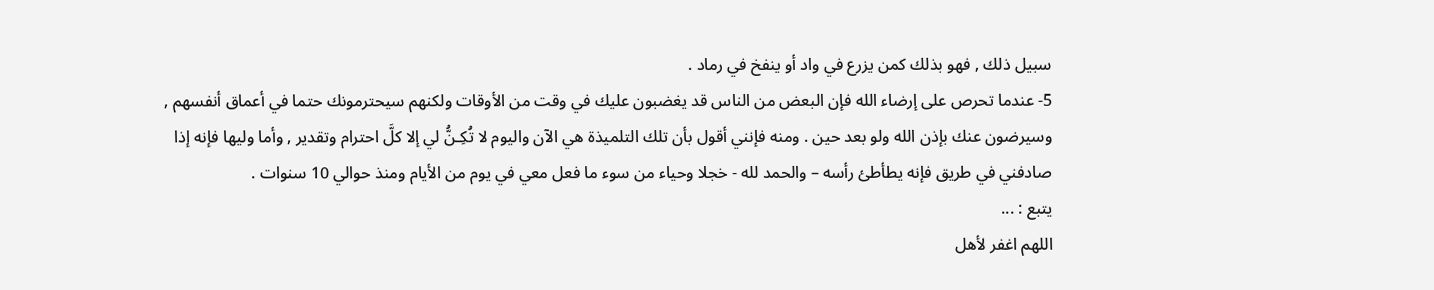سبيل ذلك , فهو بذلك كمن يزرع في واد أو ينفخ في رماد .
5- عندما تحرص على إرضاء الله فإن البعض من الناس قد يغضبون عليك في وقت من الأوقات ولكنهم سيحترمونك حتما في أعماق أنفسهم , وسيرضون عنك بإذن الله ولو بعد حين . ومنه فإنني أقول بأن تلك التلميذة هي الآن واليوم لا تُكِـنُّ لي إلا كلَّ احترام وتقدير , وأما وليها فإنه إذا صادفني في طريق فإنه يطأطئ رأسه – والحمد لله - خجلا وحياء من سوء ما فعل معي في يوم من الأيام ومنذ حوالي 10 سنوات .
يتبع : ...
اللهم اغفر لأهل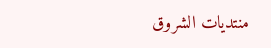منتديات الشروق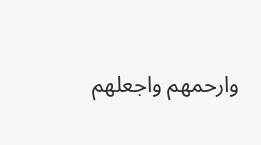وارحمهم واجعلهم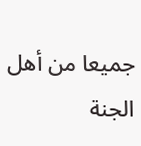جميعا من أهل الجنة